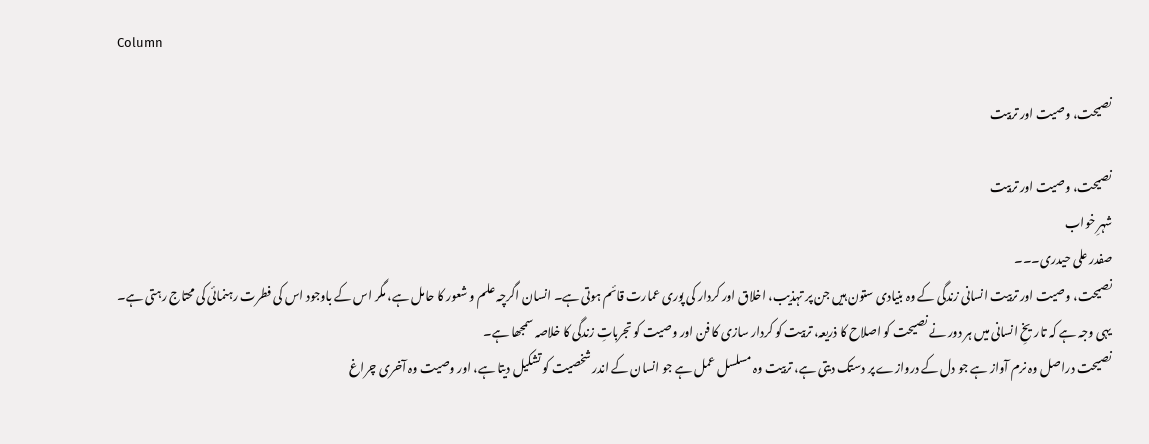Column

نصیحت، وصیت اور تربیت

نصیحت، وصیت اور تربیت
شہرِ خواب
صفدر علی حیدری۔۔۔
نصیحت، وصیت اور تربیت انسانی زندگی کے وہ بنیادی ستون ہیں جن پر تہذیب، اخلاق اور کردار کی پوری عمارت قائم ہوتی ہے۔ انسان اگرچہ علم و شعور کا حامل ہے، مگر اس کے باوجود اس کی فطرت رہنمائی کی محتاج رہتی ہے۔ یہی وجہ ہے کہ تاریخِ انسانی میں ہر دور نے نصیحت کو اصلاح کا ذریعہ، تربیت کو کردار سازی کا فن اور وصیت کو تجرباتِ زندگی کا خلاصہ سمجھا ہے۔
نصیحت دراصل وہ نرم آواز ہے جو دل کے دروازے پر دستک دیتی ہے، تربیت وہ مسلسل عمل ہے جو انسان کے اندر شخصیت کو تشکیل دیتا ہے، اور وصیت وہ آخری چراغ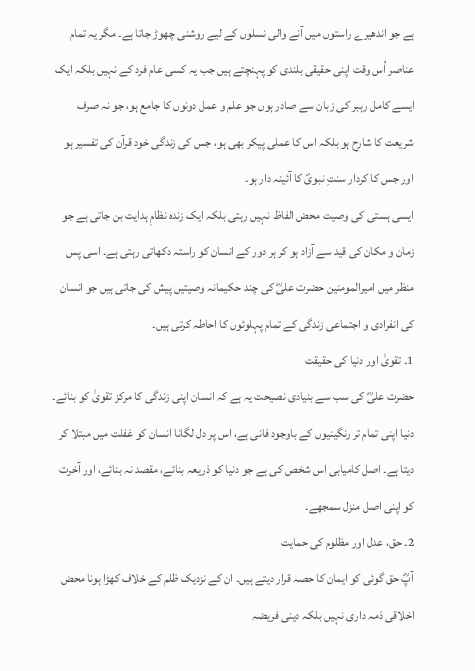ہے جو اندھیرے راستوں میں آنے والی نسلوں کے لیے روشنی چھوڑ جاتا ہے۔ مگر یہ تمام عناصر اُس وقت اپنی حقیقی بلندی کو پہنچتے ہیں جب یہ کسی عام فرد کے نہیں بلکہ ایک ایسے کامل رہبر کی زبان سے صادر ہوں جو علم و عمل دونوں کا جامع ہو، جو نہ صرف شریعت کا شارح ہو بلکہ اس کا عملی پیکر بھی ہو، جس کی زندگی خود قرآن کی تفسیر ہو اور جس کا کردار سنتِ نبویؐ کا آئینہ دار ہو۔
ایسی ہستی کی وصیت محض الفاظ نہیں رہتی بلکہ ایک زندہ نظامِ ہدایت بن جاتی ہے جو زمان و مکان کی قید سے آزاد ہو کر ہر دور کے انسان کو راستہ دکھاتی رہتی ہے۔ اسی پس منظر میں امیرالمومنین حضرت علیؓ کی چند حکیمانہ وصیتیں پیش کی جاتی ہیں جو انسان کی انفرادی و اجتماعی زندگی کے تمام پہلوئوں کا احاطہ کرتی ہیں۔
1۔ تقویٰ اور دنیا کی حقیقت
حضرت علیؓ کی سب سے بنیادی نصیحت یہ ہے کہ انسان اپنی زندگی کا مرکز تقویٰ کو بنائے۔ دنیا اپنی تمام تر رنگینیوں کے باوجود فانی ہے، اس پر دل لگانا انسان کو غفلت میں مبتلا کر دیتا ہے۔ اصل کامیابی اس شخص کی ہے جو دنیا کو ذریعہ بنائے، مقصد نہ بنائے، اور آخرت کو اپنی اصل منزل سمجھے۔
2۔ حق، عدل اور مظلوم کی حمایت
آپؓ حق گوئی کو ایمان کا حصہ قرار دیتے ہیں۔ ان کے نزدیک ظلم کے خلاف کھڑا ہونا محض اخلاقی ذمہ داری نہیں بلکہ دینی فریضہ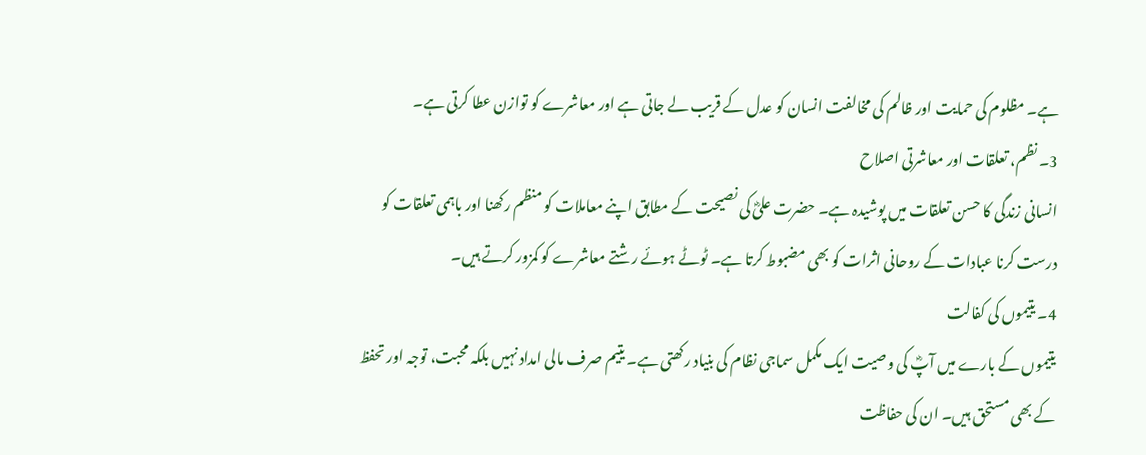ہے۔ مظلوم کی حمایت اور ظالم کی مخالفت انسان کو عدل کے قریب لے جاتی ہے اور معاشرے کو توازن عطا کرتی ہے۔
3۔ نظم، تعلقات اور معاشرتی اصلاح
انسانی زندگی کا حسن تعلقات میں پوشیدہ ہے۔ حضرت علیؓ کی نصیحت کے مطابق اپنے معاملات کو منظم رکھنا اور باہمی تعلقات کو درست کرنا عبادات کے روحانی اثرات کو بھی مضبوط کرتا ہے۔ ٹوٹے ہوئے رشتے معاشرے کو کمزور کرتے ہیں۔
4۔ یتیموں کی کفالت
یتیموں کے بارے میں آپؓ کی وصیت ایک مکمل سماجی نظام کی بنیاد رکھتی ہے۔ یتیم صرف مالی امداد نہیں بلکہ محبت، توجہ اور تحفظ کے بھی مستحق ہیں۔ ان کی حفاظت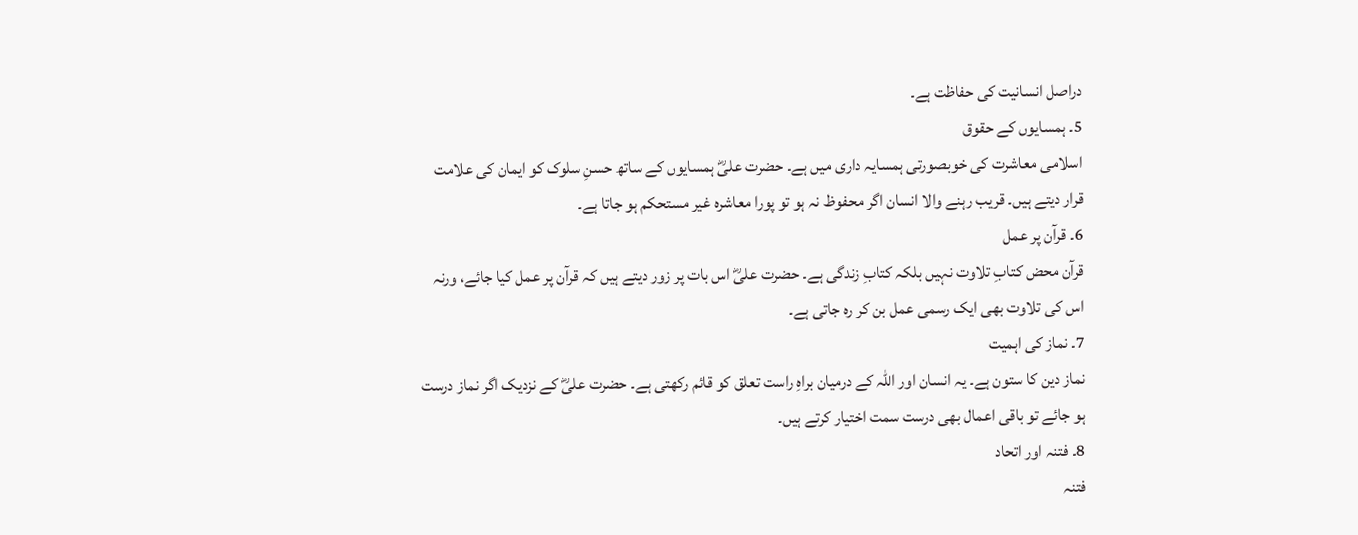دراصل انسانیت کی حفاظت ہے۔
5۔ ہمسایوں کے حقوق
اسلامی معاشرت کی خوبصورتی ہمسایہ داری میں ہے۔ حضرت علیؓ ہمسایوں کے ساتھ حسنِ سلوک کو ایمان کی علامت قرار دیتے ہیں۔ قریب رہنے والا انسان اگر محفوظ نہ ہو تو پورا معاشرہ غیر مستحکم ہو جاتا ہے۔
6۔ قرآن پر عمل
قرآن محض کتابِ تلاوت نہیں بلکہ کتابِ زندگی ہے۔ حضرت علیؓ اس بات پر زور دیتے ہیں کہ قرآن پر عمل کیا جائے، ورنہ اس کی تلاوت بھی ایک رسمی عمل بن کر رہ جاتی ہے۔
7۔ نماز کی اہمیت
نماز دین کا ستون ہے۔ یہ انسان اور اللہ کے درمیان براہِ راست تعلق کو قائم رکھتی ہے۔ حضرت علیؓ کے نزدیک اگر نماز درست ہو جائے تو باقی اعمال بھی درست سمت اختیار کرتے ہیں۔
8۔ فتنہ اور اتحاد
فتنہ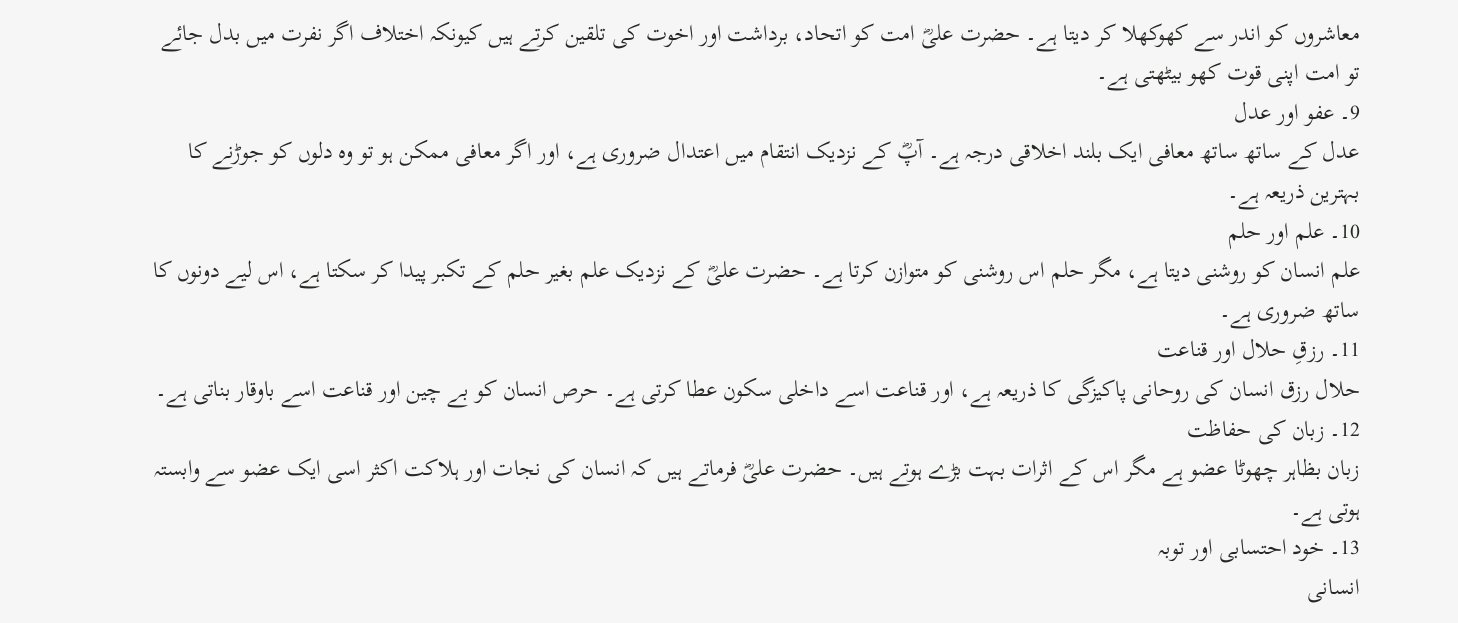معاشروں کو اندر سے کھوکھلا کر دیتا ہے۔ حضرت علیؓ امت کو اتحاد، برداشت اور اخوت کی تلقین کرتے ہیں کیونکہ اختلاف اگر نفرت میں بدل جائے تو امت اپنی قوت کھو بیٹھتی ہے۔
9۔ عفو اور عدل
عدل کے ساتھ ساتھ معافی ایک بلند اخلاقی درجہ ہے۔ آپؓ کے نزدیک انتقام میں اعتدال ضروری ہے، اور اگر معافی ممکن ہو تو وہ دلوں کو جوڑنے کا بہترین ذریعہ ہے۔
10۔ علم اور حلم
علم انسان کو روشنی دیتا ہے، مگر حلم اس روشنی کو متوازن کرتا ہے۔ حضرت علیؓ کے نزدیک علم بغیر حلم کے تکبر پیدا کر سکتا ہے، اس لیے دونوں کا ساتھ ضروری ہے۔
11۔ رزقِ حلال اور قناعت
حلال رزق انسان کی روحانی پاکیزگی کا ذریعہ ہے، اور قناعت اسے داخلی سکون عطا کرتی ہے۔ حرص انسان کو بے چین اور قناعت اسے باوقار بناتی ہے۔
12۔ زبان کی حفاظت
زبان بظاہر چھوٹا عضو ہے مگر اس کے اثرات بہت بڑے ہوتے ہیں۔ حضرت علیؓ فرماتے ہیں کہ انسان کی نجات اور ہلاکت اکثر اسی ایک عضو سے وابستہ ہوتی ہے۔
13۔ خود احتسابی اور توبہ
انسانی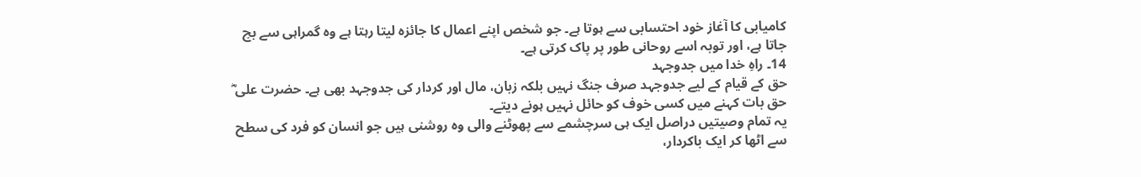کامیابی کا آغاز خود احتسابی سے ہوتا ہے۔ جو شخص اپنے اعمال کا جائزہ لیتا رہتا ہے وہ گمراہی سے بچ جاتا ہے، اور توبہ اسے روحانی طور پر پاک کرتی ہے۔
14۔ راہِ خدا میں جدوجہد
حق کے قیام کے لیے جدوجہد صرف جنگ نہیں بلکہ زبان، مال اور کردار کی جدوجہد بھی ہے۔ حضرت علی ؓ حق بات کہنے میں کسی خوف کو حائل نہیں ہونے دیتے۔
یہ تمام وصیتیں دراصل ایک ہی سرچشمے سے پھوٹنے والی وہ روشنی ہیں جو انسان کو فرد کی سطح سے اٹھا کر ایک باکردار،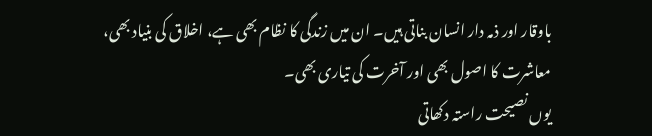باوقار اور ذمہ دار انسان بناتی ہیں۔ ان میں زندگی کا نظام بھی ہے، اخلاق کی بنیاد بھی، معاشرت کا اصول بھی اور آخرت کی تیاری بھی۔
یوں نصیحت راستہ دکھاتی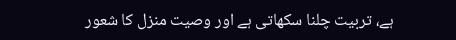ہے، تربیت چلنا سکھاتی ہے اور وصیت منزل کا شعور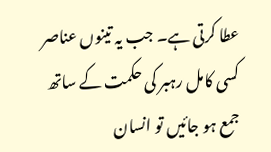عطا کرتی ہے۔ جب یہ تینوں عناصر کسی کامل رہبر کی حکمت کے ساتھ جمع ہو جائیں تو انسان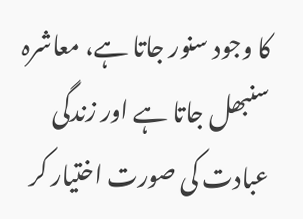کا وجود سنور جاتا ہے، معاشرہ سنبھل جاتا ہے اور زندگی عبادت کی صورت اختیار کر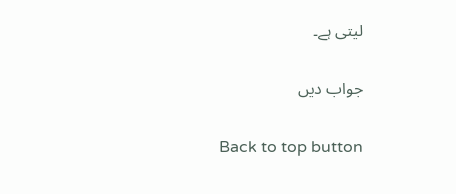لیتی ہے۔

جواب دیں

Back to top button